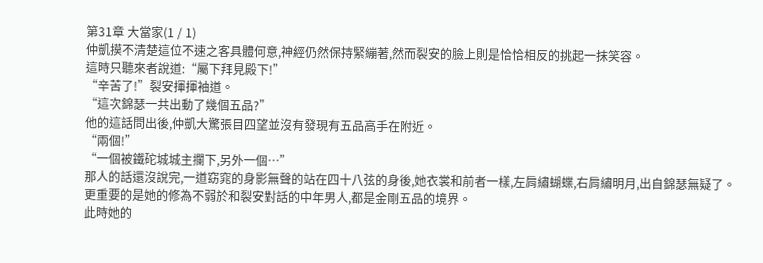第31章 大當家(1 / 1)
仲凱摸不清楚這位不速之客具體何意,神經仍然保持緊繃著,然而裂安的臉上則是恰恰相反的挑起一抹笑容。
這時只聽來者說道:“屬下拜見殿下!”
“辛苦了!”裂安揮揮袖道。
“這次錦瑟一共出動了幾個五品?”
他的這話問出後,仲凱大驚張目四望並沒有發現有五品高手在附近。
“兩個!”
“一個被鐵砣城城主攔下,另外一個…”
那人的話還沒說完,一道窈窕的身影無聲的站在四十八弦的身後,她衣裳和前者一樣,左肩繡蝴蝶,右肩繡明月,出自錦瑟無疑了。
更重要的是她的修為不弱於和裂安對話的中年男人,都是金剛五品的境界。
此時她的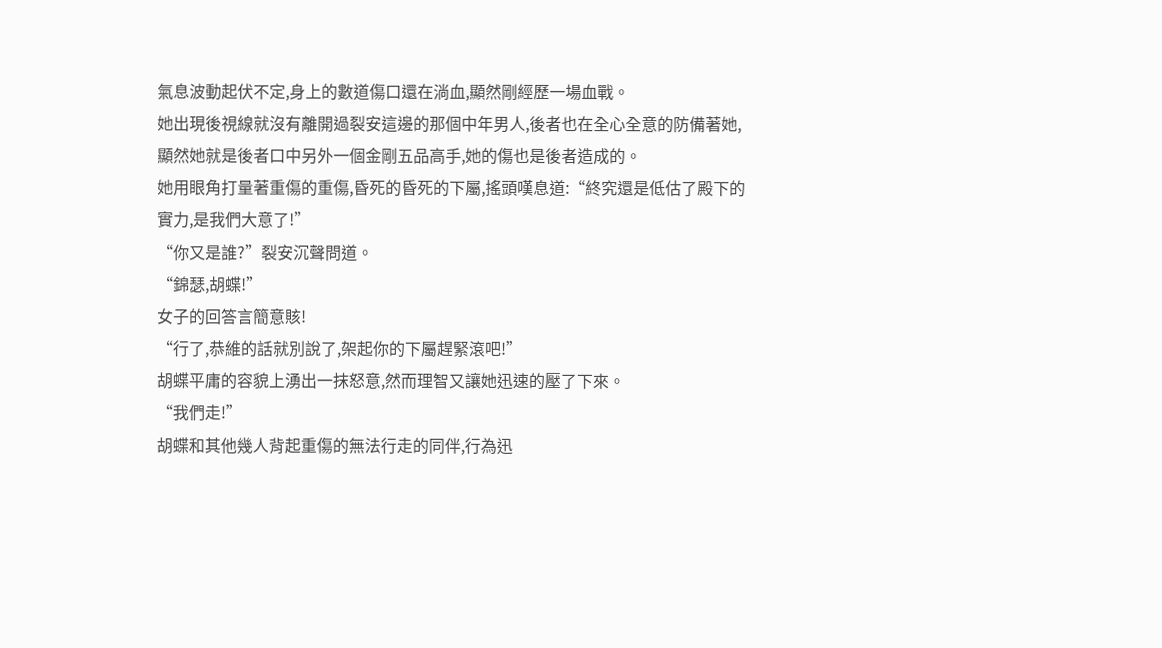氣息波動起伏不定,身上的數道傷口還在淌血,顯然剛經歷一場血戰。
她出現後視線就沒有離開過裂安這邊的那個中年男人,後者也在全心全意的防備著她,顯然她就是後者口中另外一個金剛五品高手,她的傷也是後者造成的。
她用眼角打量著重傷的重傷,昏死的昏死的下屬,搖頭嘆息道:“終究還是低估了殿下的實力,是我們大意了!”
“你又是誰?”裂安沉聲問道。
“錦瑟,胡蝶!”
女子的回答言簡意賅!
“行了,恭維的話就別說了,架起你的下屬趕緊滾吧!”
胡蝶平庸的容貌上湧出一抹怒意,然而理智又讓她迅速的壓了下來。
“我們走!”
胡蝶和其他幾人背起重傷的無法行走的同伴,行為迅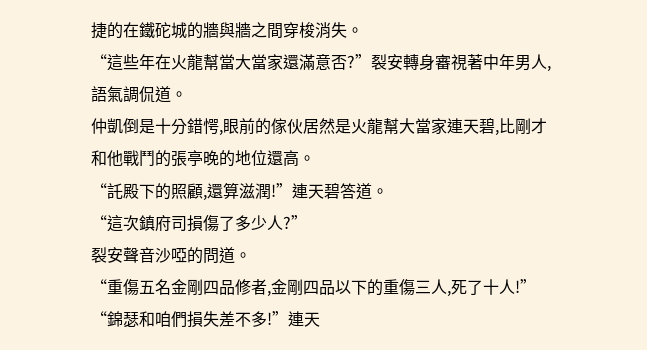捷的在鐵砣城的牆與牆之間穿梭消失。
“這些年在火龍幫當大當家還滿意否?”裂安轉身審視著中年男人,語氣調侃道。
仲凱倒是十分錯愕,眼前的傢伙居然是火龍幫大當家連天碧,比剛才和他戰鬥的張亭晚的地位還高。
“託殿下的照顧,還算滋潤!”連天碧答道。
“這次鎮府司損傷了多少人?”
裂安聲音沙啞的問道。
“重傷五名金剛四品修者,金剛四品以下的重傷三人,死了十人!”
“錦瑟和咱們損失差不多!”連天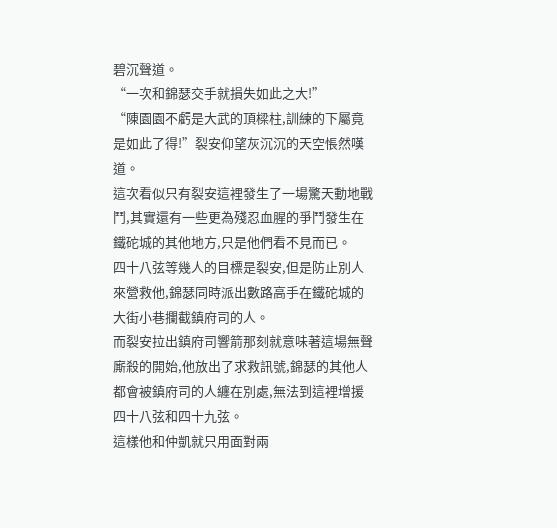碧沉聲道。
“一次和錦瑟交手就損失如此之大!”
“陳園園不虧是大武的頂樑柱,訓練的下屬竟是如此了得!”裂安仰望灰沉沉的天空悵然嘆道。
這次看似只有裂安這裡發生了一場驚天動地戰鬥,其實還有一些更為殘忍血腥的爭鬥發生在鐵砣城的其他地方,只是他們看不見而已。
四十八弦等幾人的目標是裂安,但是防止別人來營救他,錦瑟同時派出數路高手在鐵砣城的大街小巷攔截鎮府司的人。
而裂安拉出鎮府司響箭那刻就意味著這場無聲廝殺的開始,他放出了求救訊號,錦瑟的其他人都會被鎮府司的人纏在別處,無法到這裡增援四十八弦和四十九弦。
這樣他和仲凱就只用面對兩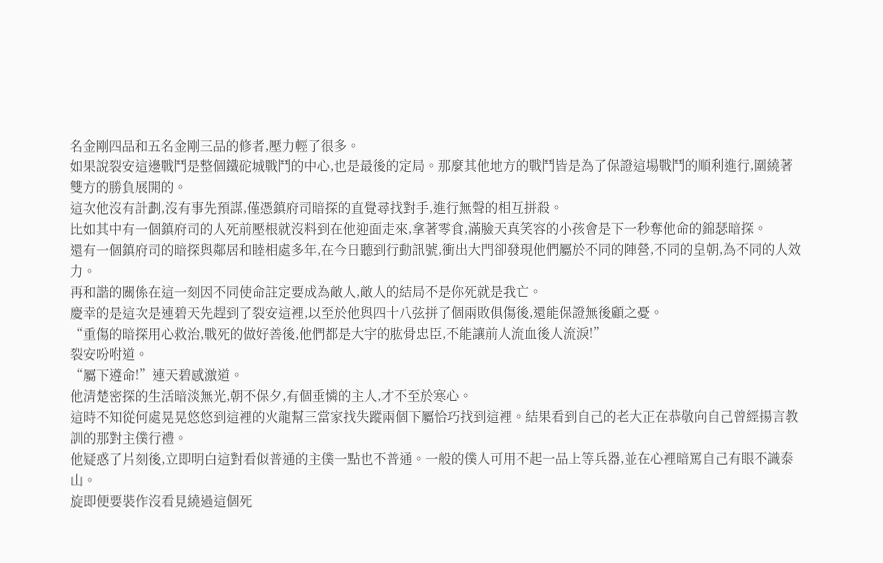名金剛四品和五名金剛三品的修者,壓力輕了很多。
如果說裂安這邊戰鬥是整個鐵砣城戰鬥的中心,也是最後的定局。那麼其他地方的戰鬥皆是為了保證這場戰鬥的順利進行,圍繞著雙方的勝負展開的。
這次他沒有計劃,沒有事先預謀,僅憑鎮府司暗探的直覺尋找對手,進行無聲的相互拼殺。
比如其中有一個鎮府司的人死前壓根就沒料到在他迎面走來,拿著零食,滿臉天真笑容的小孩會是下一秒奪他命的錦瑟暗探。
還有一個鎮府司的暗探與鄰居和睦相處多年,在今日聽到行動訊號,衝出大門卻發現他們屬於不同的陣營,不同的皇朝,為不同的人效力。
再和諧的關係在這一刻因不同使命註定要成為敵人,敵人的結局不是你死就是我亡。
慶幸的是這次是連碧天先趕到了裂安這裡,以至於他與四十八弦拼了個兩敗俱傷後,還能保證無後顧之憂。
“重傷的暗探用心救治,戰死的做好善後,他們都是大宇的肱骨忠臣,不能讓前人流血後人流淚!”
裂安吩咐道。
“屬下遵命!”連天碧感激道。
他清楚密探的生活暗淡無光,朝不保夕,有個垂憐的主人,才不至於寒心。
這時不知從何處晃晃悠悠到這裡的火龍幫三當家找失蹤兩個下屬恰巧找到這裡。結果看到自己的老大正在恭敬向自己曾經揚言教訓的那對主僕行禮。
他疑惑了片刻後,立即明白這對看似普通的主僕一點也不普通。一般的僕人可用不起一品上等兵器,並在心裡暗罵自己有眼不識泰山。
旋即便要裝作沒看見繞過這個死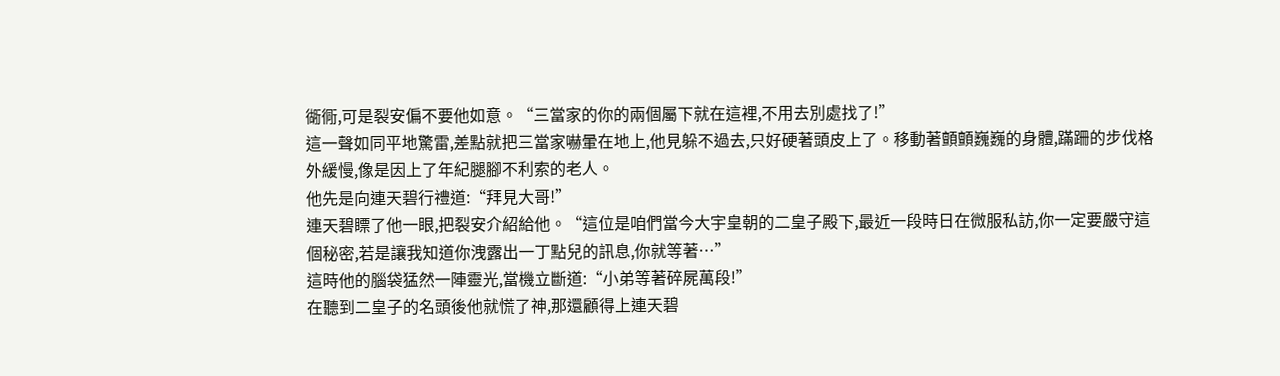衚衕,可是裂安偏不要他如意。“三當家的你的兩個屬下就在這裡,不用去別處找了!”
這一聲如同平地驚雷,差點就把三當家嚇暈在地上,他見躲不過去,只好硬著頭皮上了。移動著顫顫巍巍的身體,蹣跚的步伐格外緩慢,像是因上了年紀腿腳不利索的老人。
他先是向連天碧行禮道:“拜見大哥!”
連天碧瞟了他一眼,把裂安介紹給他。“這位是咱們當今大宇皇朝的二皇子殿下,最近一段時日在微服私訪,你一定要嚴守這個秘密,若是讓我知道你洩露出一丁點兒的訊息,你就等著…”
這時他的腦袋猛然一陣靈光,當機立斷道:“小弟等著碎屍萬段!”
在聽到二皇子的名頭後他就慌了神,那還顧得上連天碧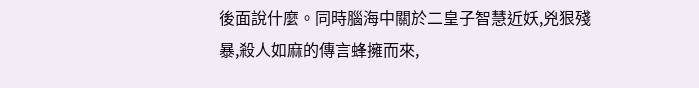後面說什麼。同時腦海中關於二皇子智慧近妖,兇狠殘暴,殺人如麻的傳言蜂擁而來,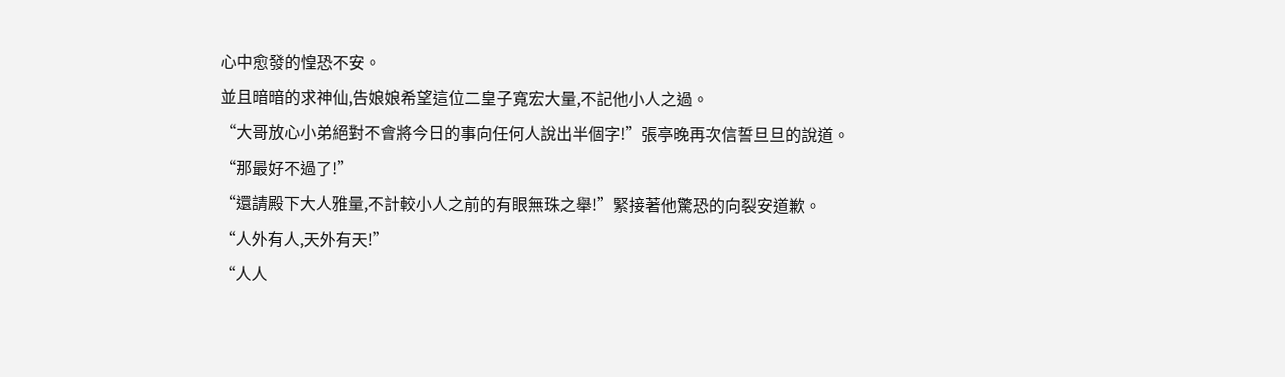心中愈發的惶恐不安。
並且暗暗的求神仙,告娘娘希望這位二皇子寬宏大量,不記他小人之過。
“大哥放心小弟絕對不會將今日的事向任何人說出半個字!”張亭晚再次信誓旦旦的說道。
“那最好不過了!”
“還請殿下大人雅量,不計較小人之前的有眼無珠之舉!”緊接著他驚恐的向裂安道歉。
“人外有人,天外有天!”
“人人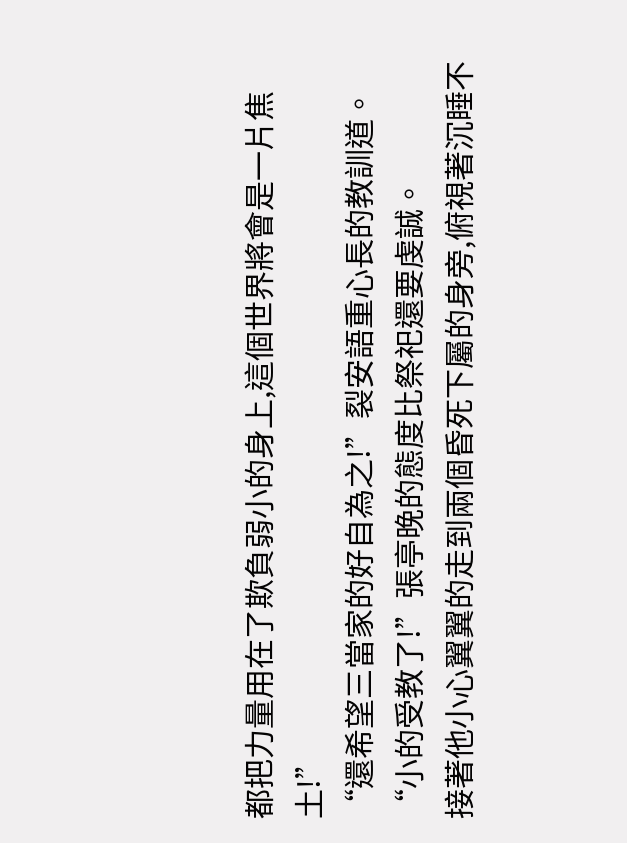都把力量用在了欺負弱小的身上,這個世界將會是一片焦土!”
“還希望三當家的好自為之!”裂安語重心長的教訓道。
“小的受教了!”張亭晚的態度比祭祀還要虔誠。
接著他小心翼翼的走到兩個昏死下屬的身旁,俯視著沉睡不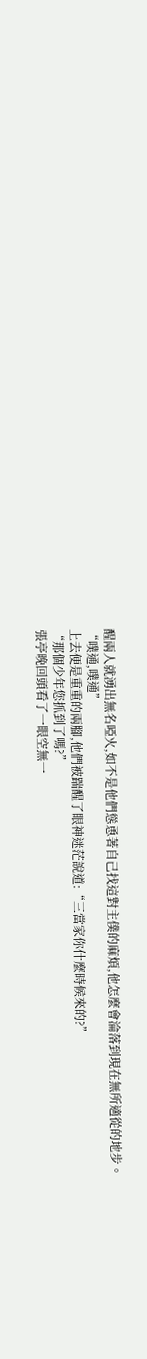醒兩人就湧出無名啞火,如不是他們慫恿著自己找這對主僕的麻煩,他怎麼會淪落到現在無所適從的地步。
“噗通,噗通”
上去便是重重的兩腳,他們被踹醒了眼神迷茫說道:“三當家你什麼時候來的?”
“那個少年您抓到了嗎?”
張亭晚回頭看了一眼空無一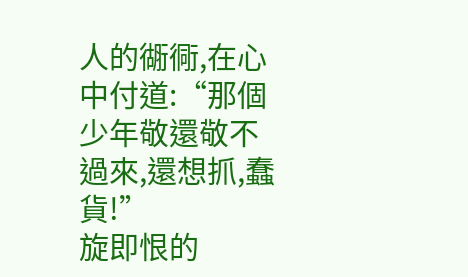人的衚衕,在心中付道:“那個少年敬還敬不過來,還想抓,蠢貨!”
旋即恨的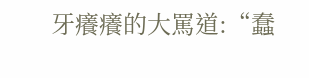牙癢癢的大罵道:“蠢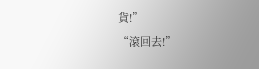貨!”
“滾回去!”